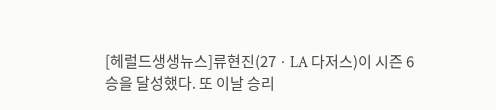[헤럴드생생뉴스]류현진(27ㆍLA 다저스)이 시즌 6승을 달성했다. 또 이날 승리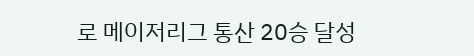로 메이저리그 통산 20승 달성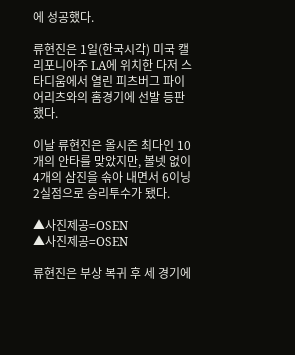에 성공했다.

류현진은 1일(한국시각) 미국 캘리포니아주 LA에 위치한 다저 스타디움에서 열린 피츠버그 파이어리츠와의 홈경기에 선발 등판했다.

이날 류현진은 올시즌 최다인 10개의 안타를 맞았지만, 볼넷 없이 4개의 삼진을 솎아 내면서 6이닝 2실점으로 승리투수가 됐다.

▲사진제공=OSEN
▲사진제공=OSEN

류현진은 부상 복귀 후 세 경기에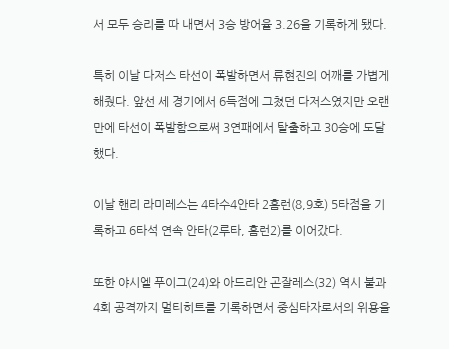서 모두 승리를 따 내면서 3승 방어율 3.26을 기록하게 됐다.

특히 이날 다저스 타선이 폭발하면서 류현진의 어깨를 가볍게 해줬다. 앞선 세 경기에서 6득점에 그쳤던 다저스였지만 오랜 만에 타선이 폭발함으로써 3연패에서 탈출하고 30승에 도달했다.

이날 핸리 라미레스는 4타수4안타 2홈런(8,9호) 5타점을 기록하고 6타석 연속 안타(2루타, 홈런2)를 이어갔다.

또한 야시엘 푸이그(24)와 아드리안 곤잘레스(32) 역시 불과 4회 공격까지 멀티히트를 기록하면서 중심타자로서의 위용을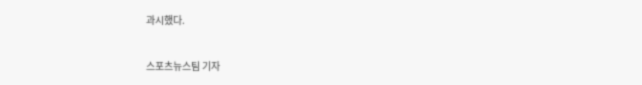과시했다.

스포츠뉴스팀 기자